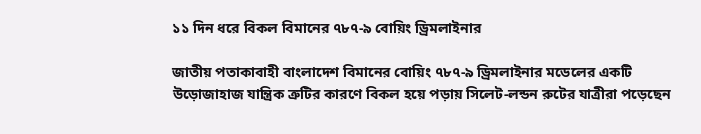১১ দিন ধরে বিকল বিমানের ৭৮৭-৯ বোয়িং ড্রিমলাইনার

জাতীয় পতাকাবাহী বাংলাদেশ বিমানের বোয়িং ৭৮৭-৯ ড্রিমলাইনার মডেলের একটি উড়োজাহাজ যান্ত্রিক ত্রুটির কারণে বিকল হয়ে পড়ায় সিলেট-লন্ডন রুটের যাত্রীরা পড়েছেন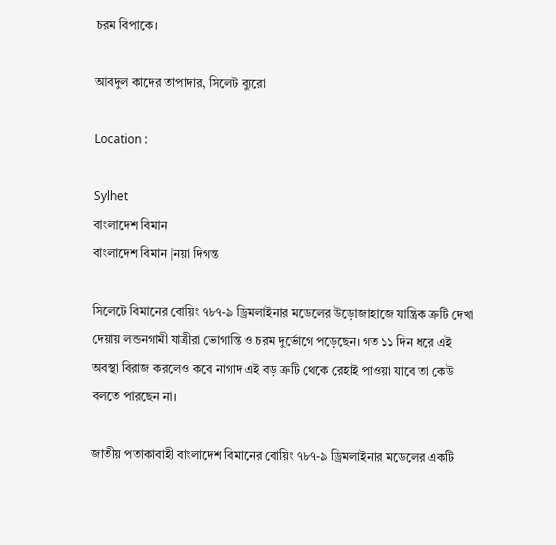চরম বিপাকে।

আবদুল কাদের তাপাদার, সিলেট ব্যুরো

Location :

Sylhet
বাংলাদেশ বিমান
বাংলাদেশ বিমান |নয়া দিগন্ত

সিলেটে বিমানের বোয়িং ৭৮৭-৯ ড্রিমলাইনার মডেলের উড়োজাহাজে যান্ত্রিক ত্রুটি দেখা দেয়ায় লন্ডনগামী যাত্রীরা ভোগান্তি ও চরম দুর্ভোগে পড়েছেন। গত ১১ দিন ধরে এই অবস্থা বিরাজ করলেও কবে নাগাদ এই বড় ত্রুটি থেকে রেহাই পাওয়া যাবে তা কেউ বলতে পারছেন না।

জাতীয় পতাকাবাহী বাংলাদেশ বিমানের বোয়িং ৭৮৭-৯ ড্রিমলাইনার মডেলের একটি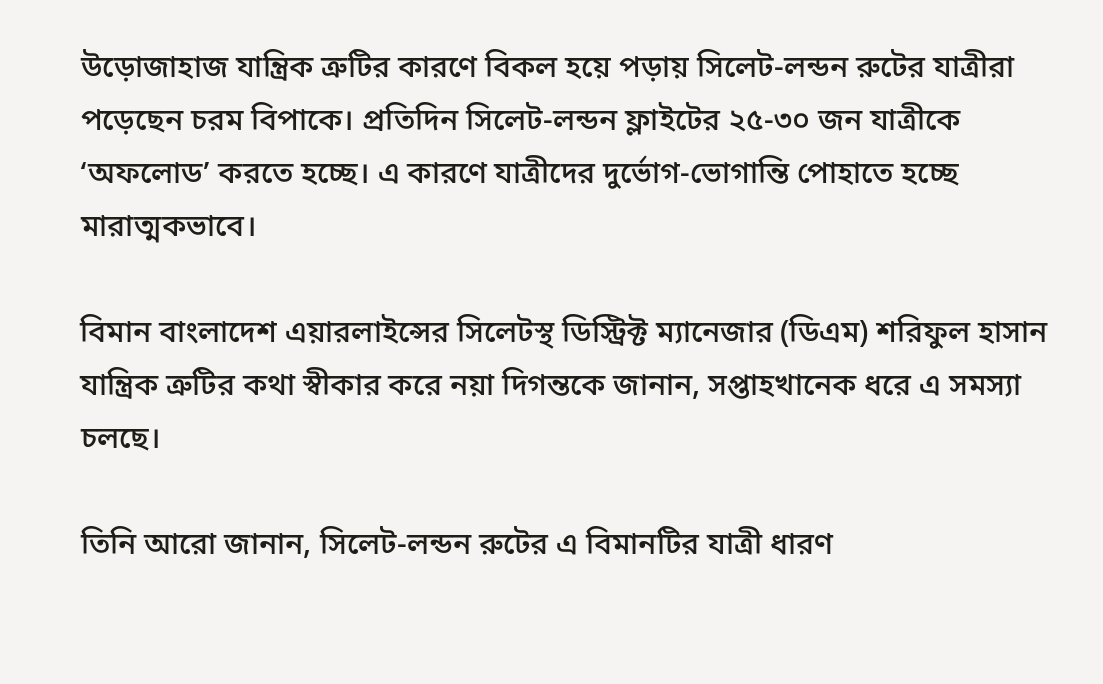উড়োজাহাজ যান্ত্রিক ত্রুটির কারণে বিকল হয়ে পড়ায় সিলেট-লন্ডন রুটের যাত্রীরা পড়েছেন চরম বিপাকে। প্রতিদিন সিলেট-লন্ডন ফ্লাইটের ২৫-৩০ জন যাত্রীকে ‘অফলোড’ করতে হচ্ছে। এ কারণে যাত্রীদের দুর্ভোগ-ভোগান্তি পোহাতে হচ্ছে মারাত্মকভাবে।

বিমান বাংলাদেশ এয়ারলাইন্সের সিলেটস্থ ডিস্ট্রিক্ট ম্যানেজার (ডিএম) শরিফুল হাসান যান্ত্রিক ত্রুটির কথা স্বীকার করে নয়া দিগন্তকে জানান, সপ্তাহখানেক ধরে এ সমস্যা চলছে।

তিনি আরো জানান, সিলেট-লন্ডন রুটের এ বিমানটির যাত্রী ধারণ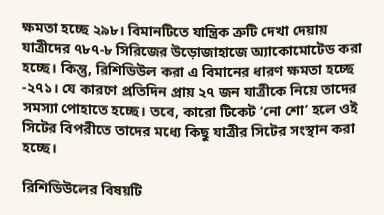ক্ষমতা হচ্ছে ২৯৮। বিমানটিতে যান্ত্রিক ত্রুটি দেখা দেয়ায় যাত্রীদের ৭৮৭-৮ সিরিজের উড়োজাহাজে অ্যাকোমোটেড করা হচ্ছে। কিন্তু, রিশিডিউল করা এ বিমানের ধারণ ক্ষমতা হচ্ছে -২৭১। যে কারণে প্রতিদিন প্রায় ২৭ জন যাত্রীকে নিয়ে তাদের সমস্যা পোহাতে হচ্ছে। তবে, কারো টিকেট ‘নো শো’ হলে ওই সিটের বিপরীতে তাদের মধ্যে কিছু যাত্রীর সিটের সংস্থান করা হচ্ছে।

রিশিডিউলের বিষয়টি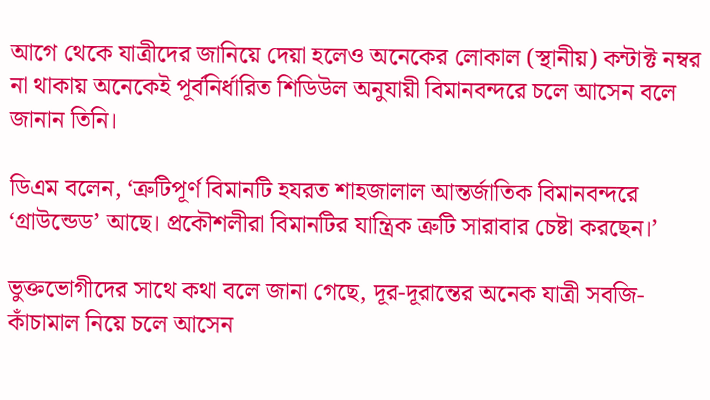আগে থেকে যাত্রীদের জানিয়ে দেয়া হলেও অনেকের লোকাল (স্থানীয়) কন্টাক্ট নম্বর না থাকায় অনেকেই পূর্বনির্ধারিত শিডিউল অনুযায়ী বিমানবন্দরে চলে আসেন বলে জানান তিনি।

ডিএম বলেন, ‘ত্রুটিপূর্ণ বিমানটি হযরত শাহজালাল আন্তর্জাতিক বিমানবন্দরে ‘গ্রাউন্ডেড’ আছে। প্রকৌশলীরা বিমানটির যান্ত্রিক ত্রুটি সারাবার চেষ্টা করছেন।’

ভুক্তভোগীদের সাথে কথা বলে জানা গেছে, দূর-দূরান্তের অনেক যাত্রী সবজি-কাঁচামাল নিয়ে চলে আসেন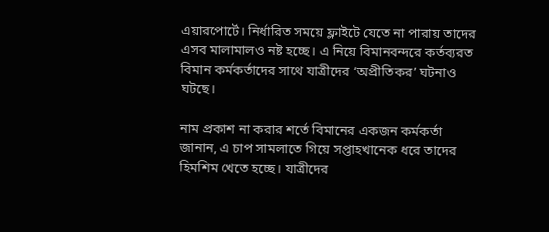এয়ারপোর্টে। নির্ধারিত সময়ে ফ্লাইটে যেতে না পারায় তাদের এসব মালামালও নষ্ট হচ্ছে। এ নিয়ে বিমানবন্দরে কর্তব্যরত বিমান কর্মকর্তাদের সাথে যাত্রীদের ‘অপ্রীতিকর’ ঘটনাও ঘটছে।

নাম প্রকাশ না করার শর্তে বিমানের একজন কর্মকর্তা জানান, এ চাপ সামলাতে গিয়ে সপ্তাহখানেক ধরে তাদের হিমশিম খেতে হচ্ছে। যাত্রীদের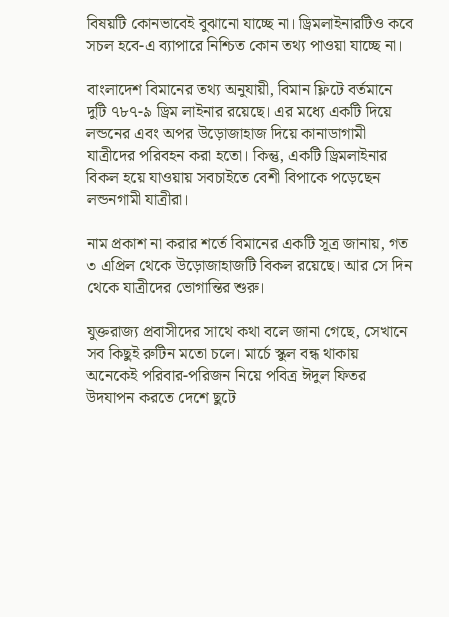বিষয়টি কোনভাবেই বুঝানো যাচ্ছে না। ড্রিমলাইনারটিও কবে সচল হবে-এ ব্যাপারে নিশ্চিত কোন তথ্য পাওয়া যাচ্ছে না।

বাংলাদেশ বিমানের তথ্য অনুযায়ী, বিমান ফ্লিটে বর্তমানে দুটি ৭৮৭-৯ ড্রিম লাইনার রয়েছে। এর মধ্যে একটি দিয়ে লন্ডনের এবং অপর উড়োজাহাজ দিয়ে কানাডাগামী যাত্রীদের পরিবহন করা হতো। কিন্তু, একটি ড্রিমলাইনার বিকল হয়ে যাওয়ায় সবচাইতে বেশী বিপাকে পড়েছেন লন্ডনগামী যাত্রীরা।

নাম প্রকাশ না করার শর্তে বিমানের একটি সূত্র জানায়, গত ৩ এপ্রিল থেকে উড়োজাহাজটি বিকল রয়েছে। আর সে দিন থেকে যাত্রীদের ভোগান্তির শুরু।

যুক্তরাজ্য প্রবাসীদের সাথে কথা বলে জানা গেছে, সেখানে সব কিছুই রুটিন মতো চলে। মার্চে স্কুল বন্ধ থাকায় অনেকেই পরিবার-পরিজন নিয়ে পবিত্র ঈদুল ফিতর উদযাপন করতে দেশে ছুটে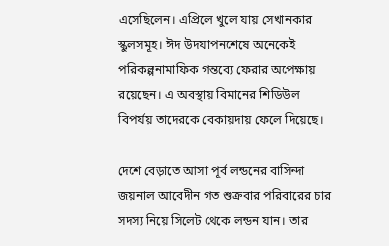এসেছিলেন। এপ্রিলে খুলে যায় সেখানকার স্কুলসমূহ। ঈদ উদযাপনশেষে অনেকেই পরিকল্পনামাফিক গন্তব্যে ফেরার অপেক্ষায় রয়েছেন। এ অবস্থায় বিমানের শিডিউল বিপর্যয় তাদেরকে বেকায়দায় ফেলে দিয়েছে।

দেশে বেড়াতে আসা পূর্ব লন্ডনের বাসিন্দা জয়নাল আবেদীন গত শুক্রবার পরিবারের চার সদস্য নিয়ে সিলেট থেকে লন্ডন যান। তার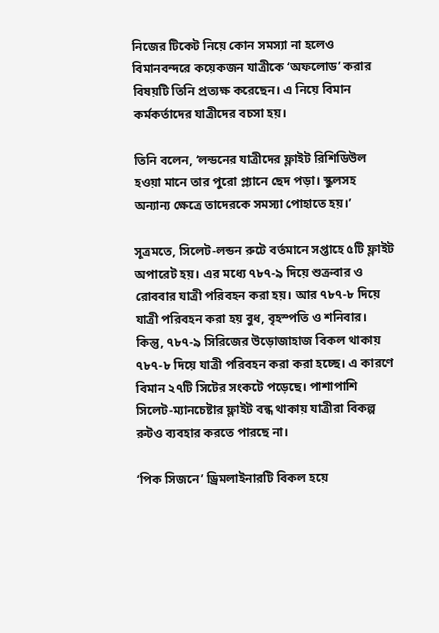নিজের টিকেট নিয়ে কোন সমস্যা না হলেও বিমানবন্দরে কয়েকজন যাত্রীকে ‘অফলোড’ করার বিষয়টি তিনি প্রত্যক্ষ করেছেন। এ নিয়ে বিমান কর্মকর্তাদের যাত্রীদের বচসা হয়।

তিনি বলেন, ‘লন্ডনের যাত্রীদের ফ্লাইট রিশিডিউল হওয়া মানে তার পুরো প্ল্যানে ছেদ পড়া। স্কুলসহ অন্যান্য ক্ষেত্রে তাদেরকে সমস্যা পোহাতে হয়।’

সূত্রমতে, সিলেট-লন্ডন রুটে বর্তমানে সপ্তাহে ৫টি ফ্লাইট অপারেট হয়। এর মধ্যে ৭৮৭-৯ দিয়ে শুক্রবার ও রোববার যাত্রী পরিবহন করা হয়। আর ৭৮৭-৮ দিয়ে যাত্রী পরিবহন করা হয় বুধ, বৃহস্পতি ও শনিবার। কিন্তু, ৭৮৭-৯ সিরিজের উড়োজাহাজ বিকল থাকায় ৭৮৭-৮ দিয়ে যাত্রী পরিবহন করা করা হচ্ছে। এ কারণে বিমান ২৭টি সিটের সংকটে পড়েছে। পাশাপাশি সিলেট-ম্যানচেষ্টার ফ্লাইট বন্ধ থাকায় যাত্রীরা বিকল্প রুটও ব্যবহার করতে পারছে না।

‘পিক সিজনে’ ড্রিমলাইনারটি বিকল হয়ে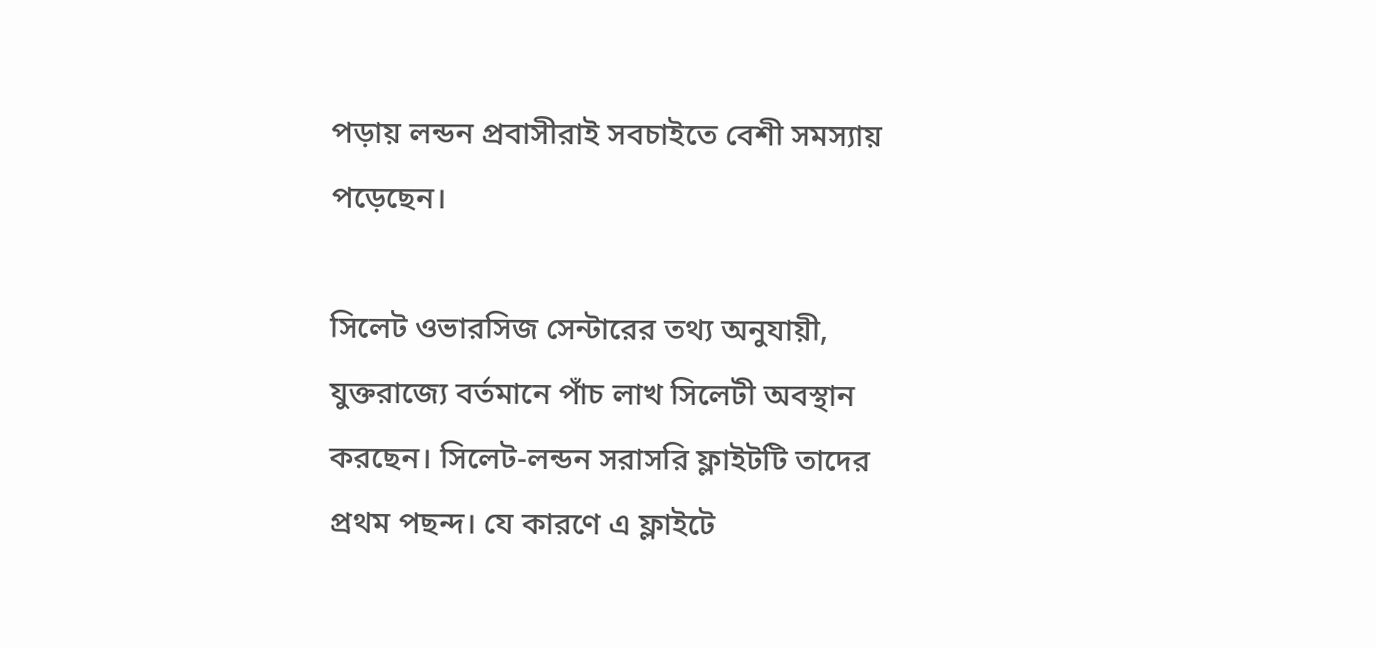পড়ায় লন্ডন প্রবাসীরাই সবচাইতে বেশী সমস্যায় পড়েছেন।

সিলেট ওভারসিজ সেন্টারের তথ্য অনুযায়ী, যুক্তরাজ্যে বর্তমানে পাঁচ লাখ সিলেটী অবস্থান করছেন। সিলেট-লন্ডন সরাসরি ফ্লাইটটি তাদের প্রথম পছন্দ। যে কারণে এ ফ্লাইটে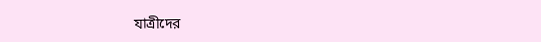যাত্রীদের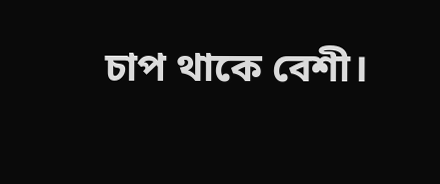চাপ থাকে বেশী।